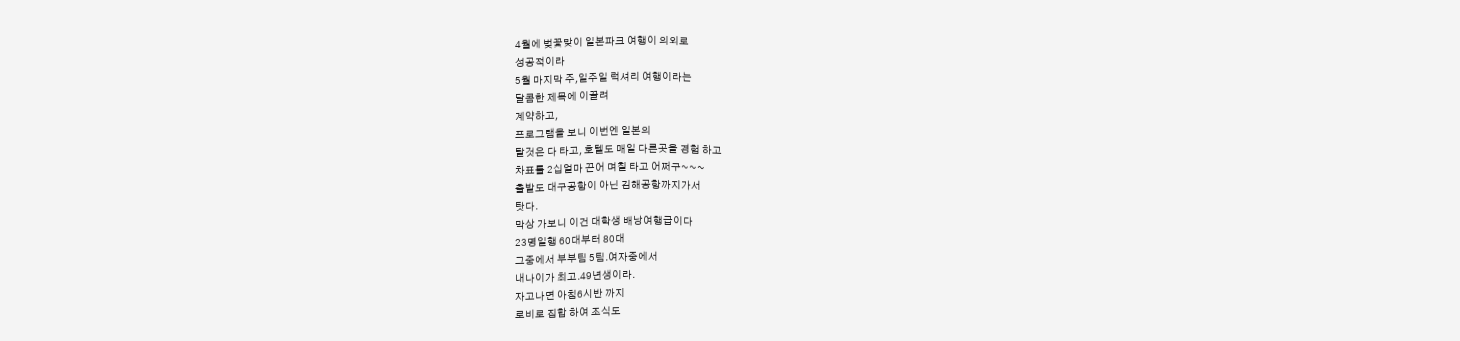4월에 벚꽃맞이 일본파크 여행이 의외로
성공적이라
5월 마지막 주,일주일 럭셔리 여행이라는
달콤한 제목에 이끌려
계약하고,
프로그램을 보니 이번엔 일본의
탈것은 다 타고, 호텔도 매일 다른곳을 경험 하고
차표를 2십얼마 끈어 며칠 타고 어쩌구~~~
출발도 대구공항이 아닌 김해공항까지가서
탓다.
막상 가보니 이건 대학생 배낭여행급이다
23명일행 60대부터 80대
그중에서 부부팀 5팀.여자중에서
내나이가 최고.49년생이라.
자고나면 아침6시반 까지
로비로 집합 하여 조식도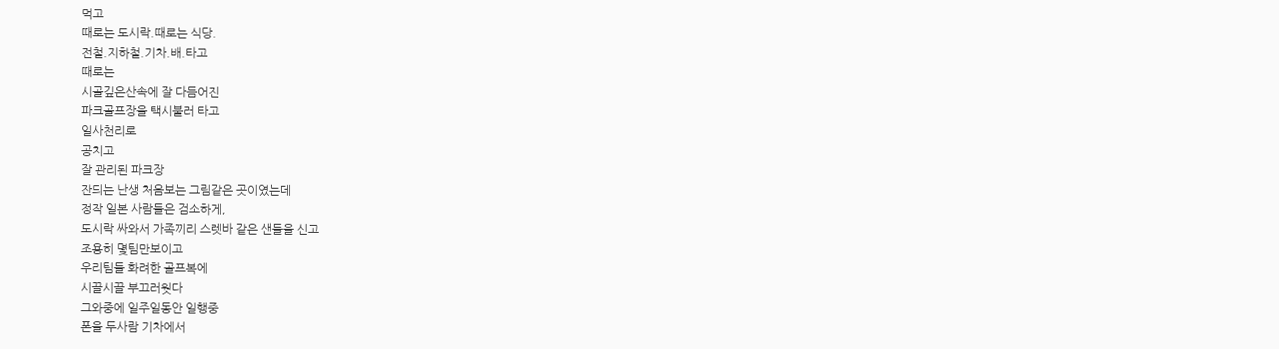먹고
때로는 도시락.때로는 식당.
전철.지하철.기차.배.타고
때로는
시골깊은산속에 잘 다듬어진
파크골프장을 택시불러 타고
일사천리로
공치고
잘 관리된 파크장
잔듸는 난생 처음보는 그림같은 곳이였는데
정작 일본 사람들은 검소하게,
도시락 싸와서 가족끼리 스렛바 같은 샌들을 신고
조용히 몇팀만보이고
우리팀들 화려한 골프복에
시끌시끌 부끄러웟다
그와중에 일주일동안 일행중
폰을 두사람 기차에서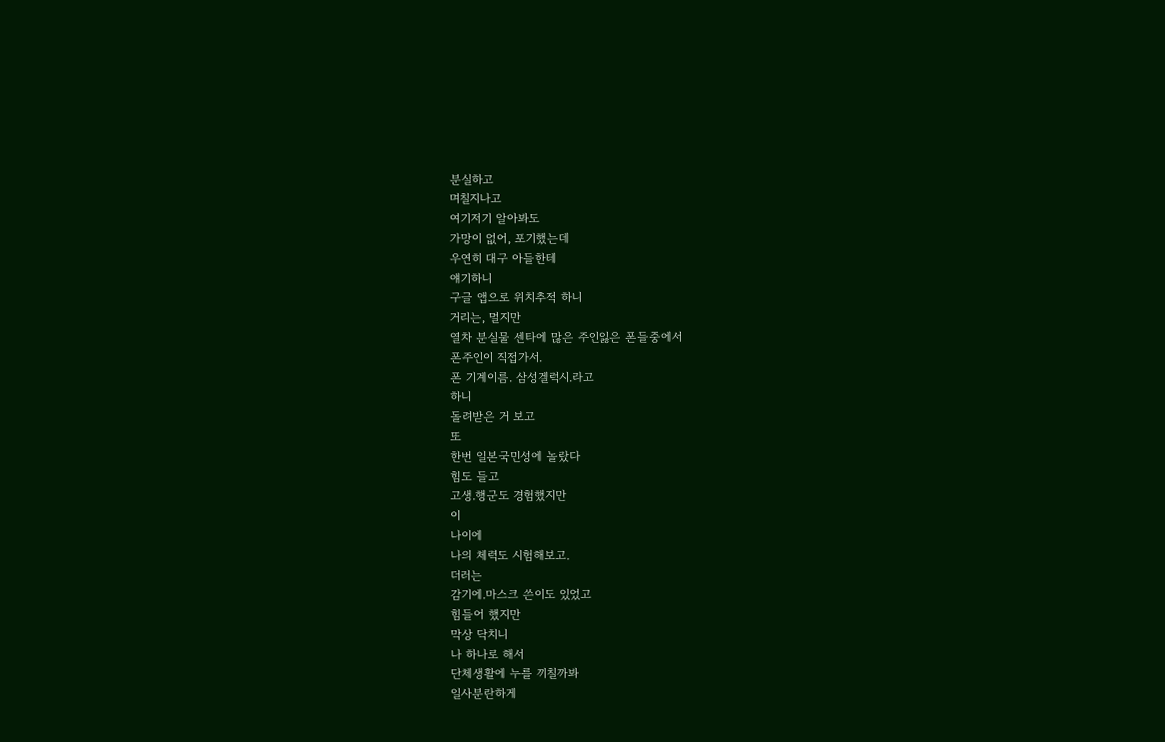분실하고
며칠지나고
여기저기 알아봐도
가망이 없어, 포기했는데
우연히 대구 아들한테
얘기하니
구글 앱으로 위치추적 하니
거리는, 멀지만
열차 분실물 센타에 많은 주인잃은 폰들중에서
폰주인이 직접가서.
폰 기계이름. 삼성겔럭시.라고
하니
돌려받은 거 보고
또
한번 일본국민성에 놀랐다
힘도 들고
고생.행군도 경험했지만
이
나이에
나의 체력도 시험해보고.
더러는
감기에.마스크 쓴이도 있었고
힘들어 했지만
막상 닥치니
나 하나로 해서
단체생활에 누를 끼칠까봐
일사분란하게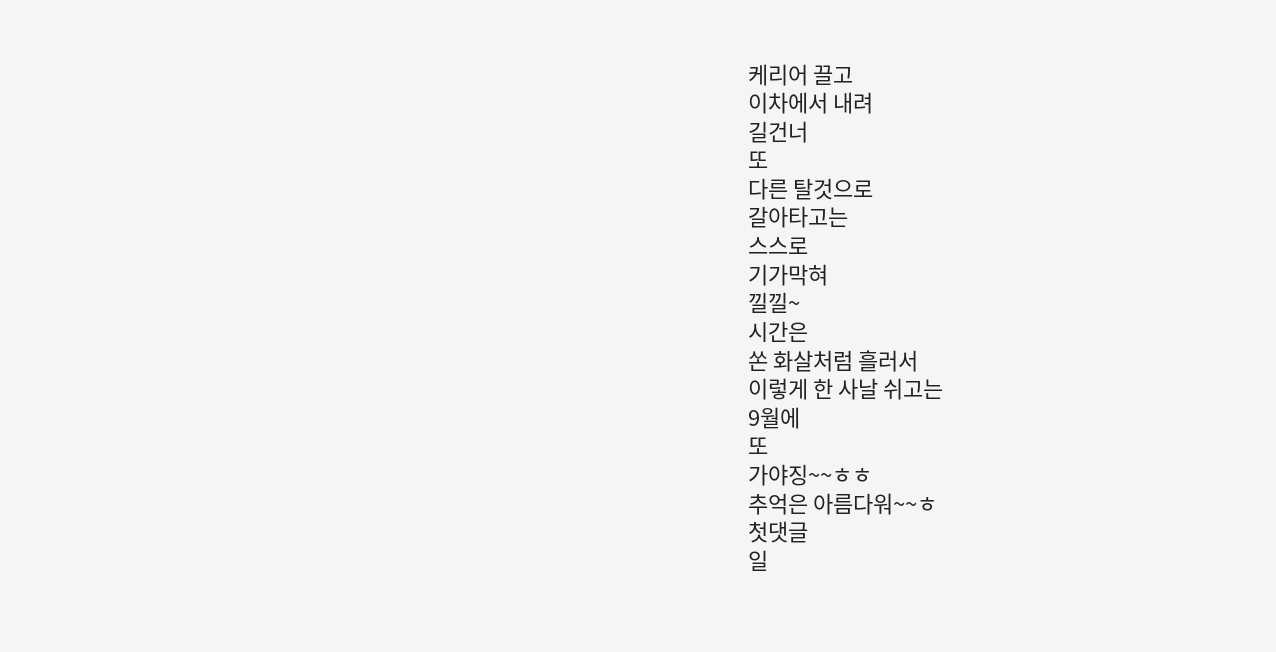케리어 끌고
이차에서 내려
길건너
또
다른 탈것으로
갈아타고는
스스로
기가막혀
낄낄~
시간은
쏜 화살처럼 흘러서
이렇게 한 사날 쉬고는
9월에
또
가야징~~ㅎㅎ
추억은 아름다워~~ㅎ
첫댓글
일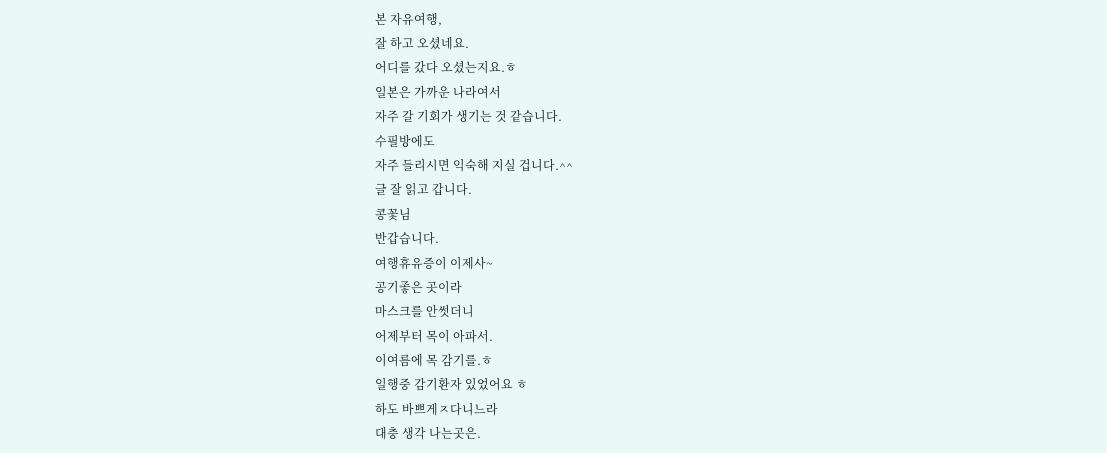본 자유여행,
잘 하고 오셨네요.
어디를 갔다 오셨는지요.ㅎ
일본은 가까운 나라여서
자주 갈 기회가 생기는 것 같습니다.
수필방에도
자주 들리시면 익숙해 지실 겁니다.^^
글 잘 읽고 갑니다.
콩꽃님
반갑습니다.
여행휴유증이 이제사~
공기좋은 곳이라
마스크를 안썻더니
어제부터 목이 아파서.
이여름에 목 감기를.ㅎ
일행중 감기환자 있었어요 ㅎ
하도 바쁘게ㅈ다니느라
대충 생각 나는곳은.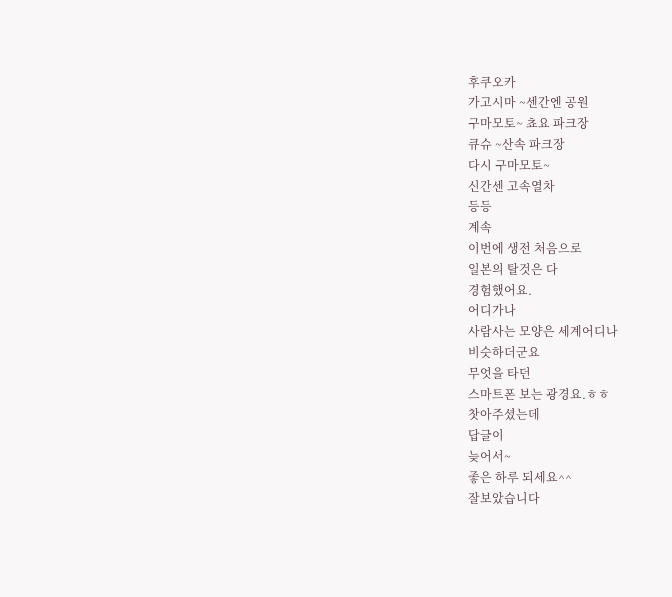후쿠오카
가고시마 ~센간엔 공원
구마모토~ 쵸요 파크장
큐슈 ~산속 파크장
다시 구마모토~
신간센 고속열차
등등
계속
이번에 생전 처음으로
일본의 탈것은 다
경험했어요.
어디가나
사람사는 모양은 세계어디나
비슷하더군요
무엇을 타던
스마트폰 보는 광경요.ㅎㅎ
찻아주셨는데
답글이
늦어서~
좋은 하루 되세요^^
잘보았습니다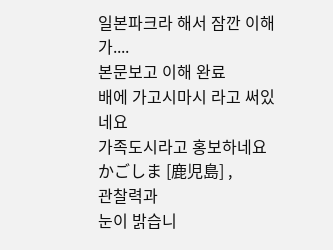일본파크라 해서 잠깐 이해가....
본문보고 이해 완료
배에 가고시마시 라고 써있네요
가족도시라고 홍보하네요
かごしま [鹿児島] ,
관찰력과
눈이 밝습니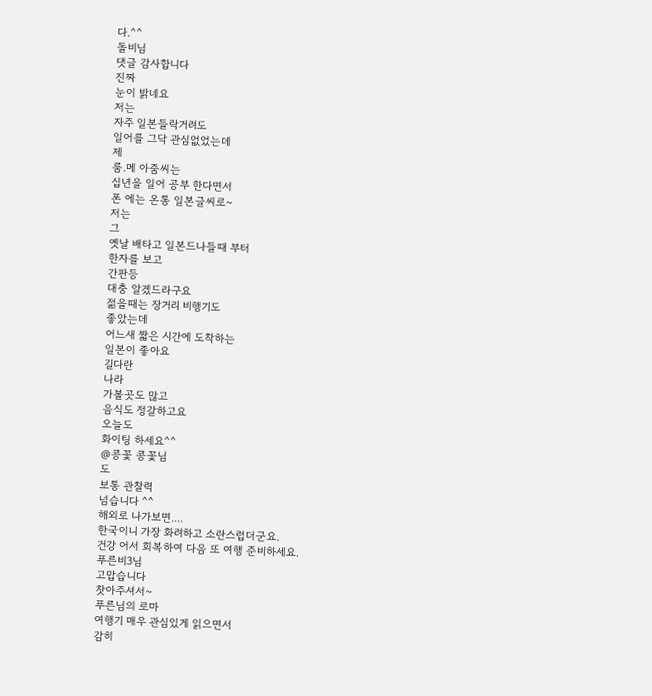다.^^
돌비님
댓글 감사합니다
진짜
눈이 밝네요
저는
자주 일본들락거려도
일어를 그닥 관심없었는데
제
룸.메 아줌씨는
십년을 일어 공부 한다면서
폰 에는 온통 일본글씨로~
저는
그
옛날 배타고 일본드나들때 부터
한자를 보고
간판등
대충 알겠드라구요
젊을때는 장거리 비행기도
좋았는데
어느새 짧은 시간에 도착하는
일본이 좋아요
길다란
나라
가볼곳도 많고
음식도 정갈하고요
오늘도
화이팅 하세요^^
@콩꽃 콩꽃님
도
보통 관찰력
넘습니다 ^^
해외로 나가보면....
한국이니 가장 화려하고 소란스럽더군요.
건강 어서 회복하여 다음 또 여행 준비하세요.
푸른비3님
고맙습니다
찻아주셔서~
푸른님의 로마
여행기 매우 관심있게 읽으면서
감히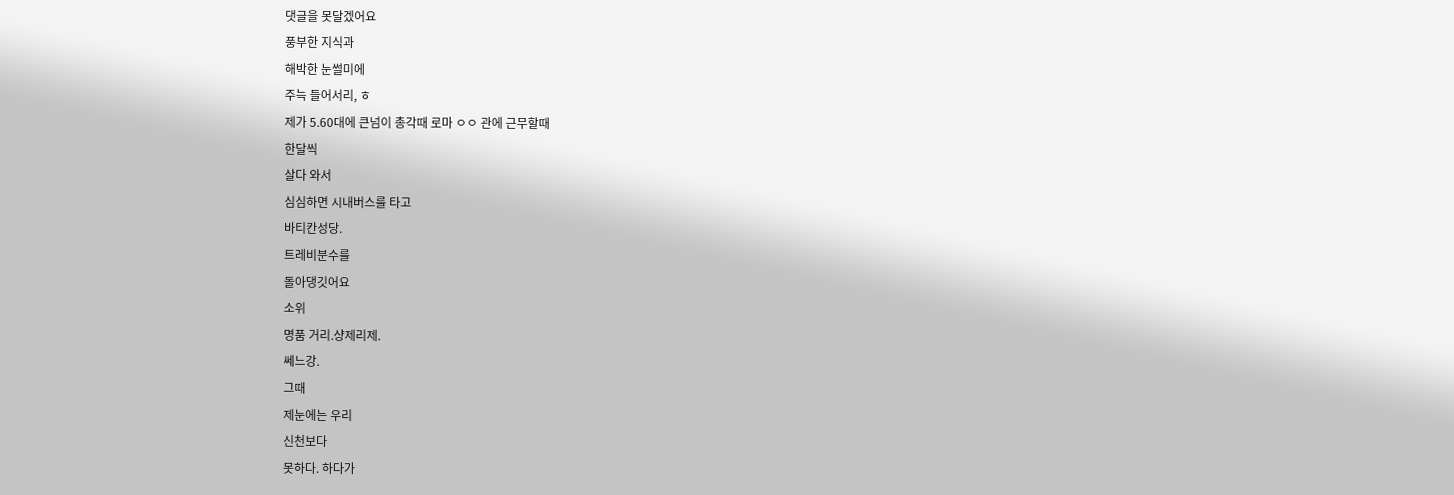댓글을 못달겠어요
풍부한 지식과
해박한 눈썰미에
주늑 들어서리, ㅎ
제가 5.60대에 큰넘이 총각때 로마 ㅇㅇ 관에 근무할때
한달씩
살다 와서
심심하면 시내버스를 타고
바티칸성당.
트레비분수를
돌아댕깃어요
소위
명품 거리.샹제리제.
쎄느강.
그때
제눈에는 우리
신천보다
못하다. 하다가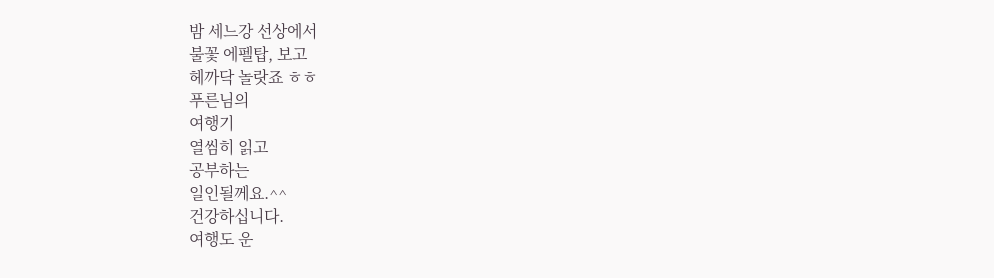밤 세느강 선상에서
불꽃 에펠탑, 보고
헤까닥 놀랏죠 ㅎㅎ
푸른님의
여행기
열씸히 읽고
공부하는
일인될께요.^^
건강하십니다.
여행도 운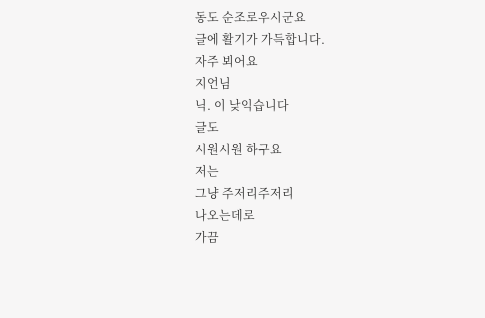동도 순조로우시군요
글에 활기가 가득합니다.
자주 뵈어요
지언님
닉. 이 낮익습니다
글도
시원시원 하구요
저는
그냥 주저리주저리
나오는데로
가끔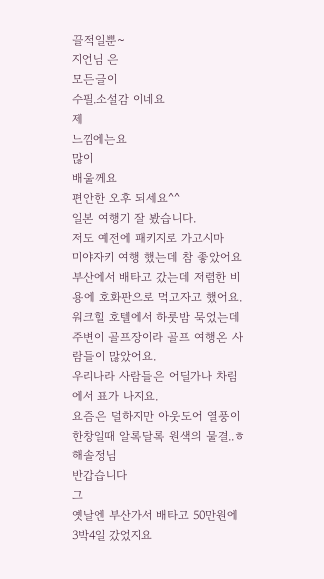끌적일뿐~
지언님 은
모든글이
수필.소설감 이네요
제
느낌에는요
많이
배울께요
편안한 오후 되세요^^
일본 여행기 잘 봤습니다.
저도 예전에 패키지로 가고시마
미야자키 여행 했는데 참 좋았어요
부산에서 배타고 갔는데 저렴한 비용에 호화판으로 먹고자고 했어요.
워크힐 호텔에서 하룻밤 묵었는데 주변이 골프장이라 골프 여행온 사람들이 많았어요.
우리나라 사람들은 어딜가나 차림에서 표가 나지요.
요즘은 덜하지만 아웃도어 열풍이 한창일때 알록달록 원색의 물결..ㅎ
해솔정님
반갑습니다
그
옛날엔 부산가서 배타고 50만원에 3박4일 갔었지요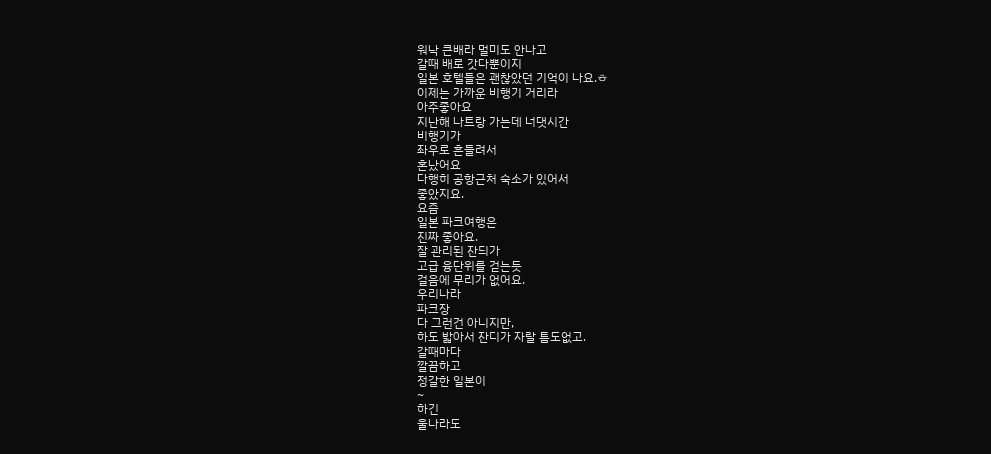워낙 큰배라 멀미도 안나고
갈때 배로 갓다뿐이지
일본 호텔들은 괜찮았던 기억이 나요.ㅎ
이제는 가까운 비행기 거리라
아주좋아요
지난해 나트랑 가는데 너댓시간
비행기가
좌우로 흔들려서
혼났어요
다행히 공항근처 숙소가 있어서
좋았지요.
요즘
일본 파크여행은
진짜 좋아요.
잘 관리된 잔듸가
고급 융단위를 걷는듯
걸음에 무리가 없어요.
우리나라
파크장
다 그런건 아니지만,
하도 밟아서 잔디가 자랄 틈도없고.
갈때마다
깔끔하고
정갈한 일본이
~
하긴
울나라도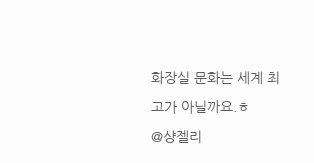화장실 문화는 세계 최고가 아닐까요.ㅎ
@샹젤리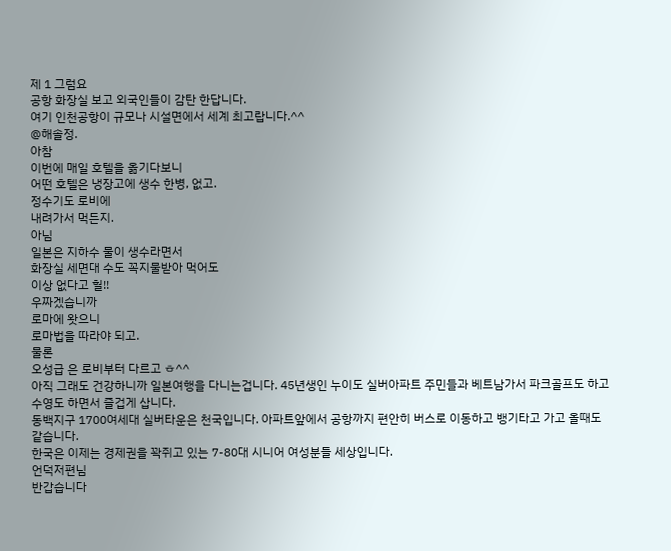제 1 그럼요
공항 화장실 보고 외국인들이 감탄 한답니다.
여기 인천공항이 규모나 시설면에서 세계 최고랍니다.^^
@해솔정.
아참
이번에 매일 호텔을 옮기다보니
어떤 호텔은 냉장고에 생수 한병, 없고.
정수기도 로비에
내려가서 먹든지.
아님
일본은 지하수 물이 생수라면서
화장실 세면대 수도 꼭지물받아 먹어도
이상 없다고 헐!!
우짜겠습니까
로마에 왓으니
로마법을 따라야 되고.
물론
오성급 은 로비부터 다르고 ㅎ^^
아직 그래도 건강하니까 일본여행을 다니는겁니다. 45년생인 누이도 실버아파트 주민들과 베트남가서 파크골프도 하고 수영도 하면서 즐겁게 삽니다.
동백지구 1700여세대 실버타운은 천국입니다. 아파트앞에서 공항까지 편안히 버스로 이동하고 뱅기타고 가고 올때도 같습니다.
한국은 이제는 경제권을 꽉쥐고 있는 7-80대 시니어 여성분들 세상입니다.
언덕저편님
반갑습니다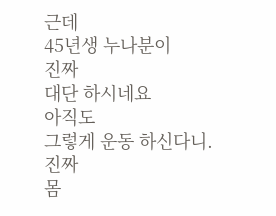근데
45년생 누나분이
진짜
대단 하시네요
아직도
그렇게 운동 하신다니.
진짜
몸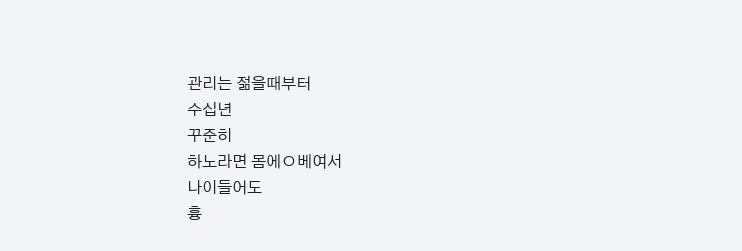관리는 젊을때부터
수십년
꾸준히
하노라면 몸에ㅇ베여서
나이들어도
흉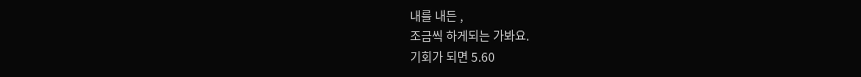내를 내든 ,
조금씩 하게되는 가봐요.
기회가 되면 5.60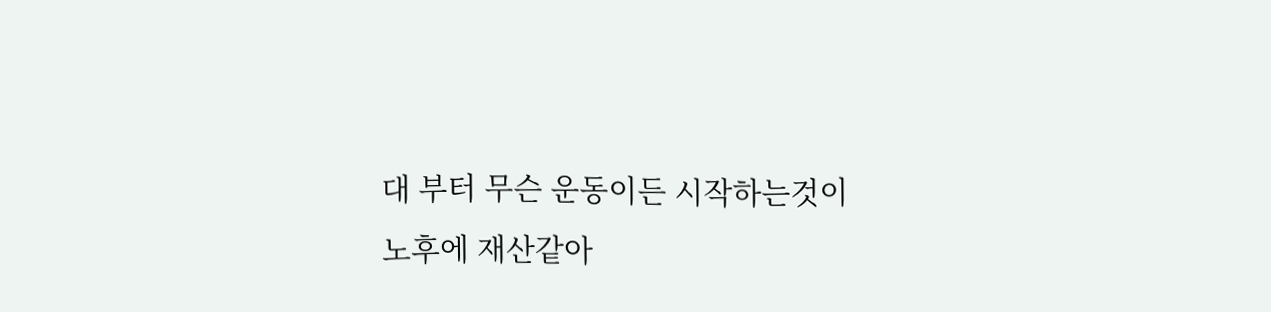대 부터 무슨 운동이든 시작하는것이
노후에 재산같아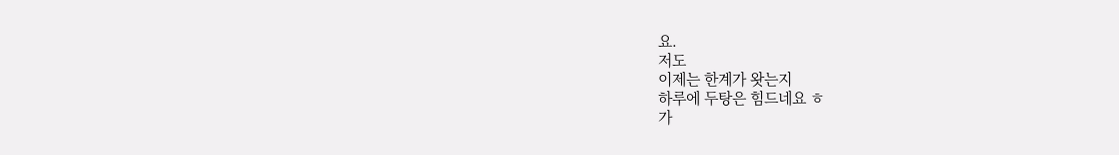요.
저도
이제는 한계가 왓는지
하루에 두탕은 힘드네요 ㅎ
가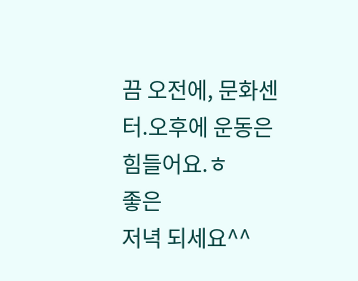끔 오전에, 문화센터.오후에 운동은 힘들어요.ㅎ
좋은
저녁 되세요^^